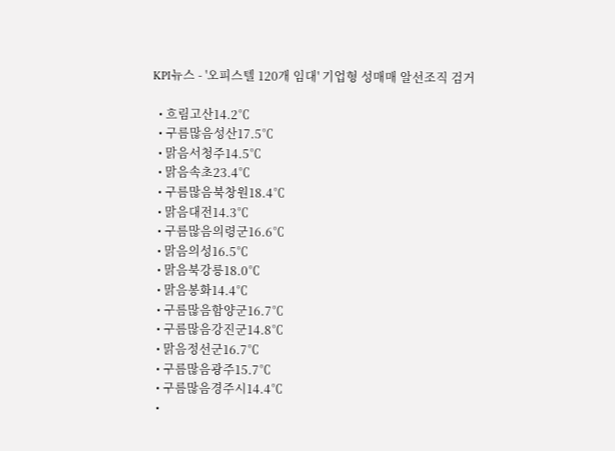KPI뉴스 - '오피스텔 120개 임대' 기업형 성매매 알선조직 검거

  • 흐림고산14.2℃
  • 구름많음성산17.5℃
  • 맑음서청주14.5℃
  • 맑음속초23.4℃
  • 구름많음북창원18.4℃
  • 맑음대전14.3℃
  • 구름많음의령군16.6℃
  • 맑음의성16.5℃
  • 맑음북강릉18.0℃
  • 맑음봉화14.4℃
  • 구름많음함양군16.7℃
  • 구름많음강진군14.8℃
  • 맑음정선군16.7℃
  • 구름많음광주15.7℃
  • 구름많음경주시14.4℃
  •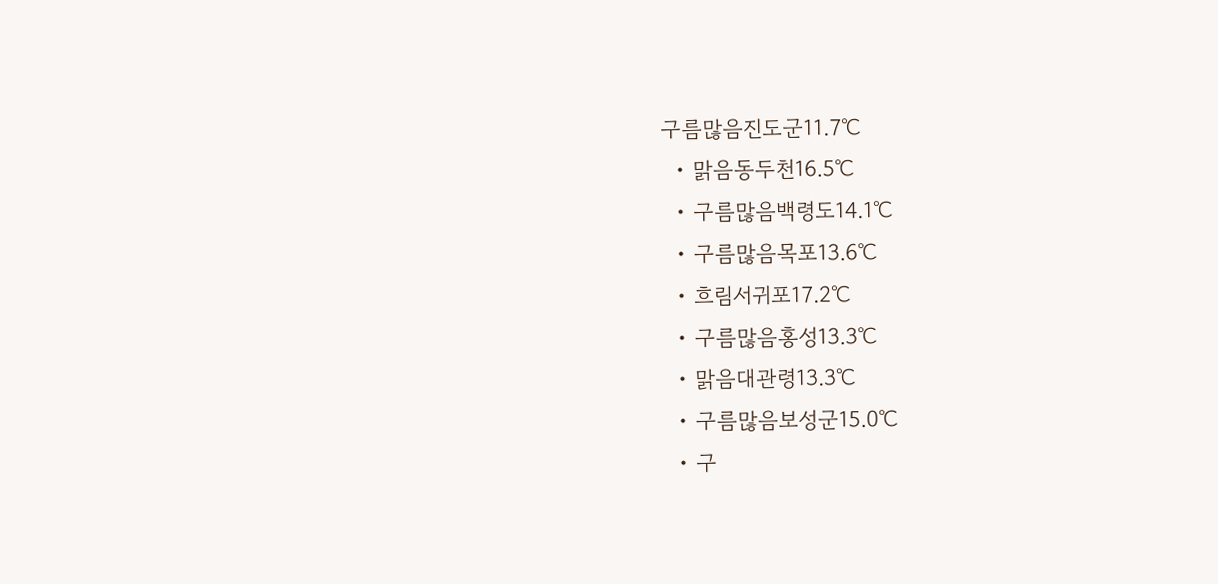구름많음진도군11.7℃
  • 맑음동두천16.5℃
  • 구름많음백령도14.1℃
  • 구름많음목포13.6℃
  • 흐림서귀포17.2℃
  • 구름많음홍성13.3℃
  • 맑음대관령13.3℃
  • 구름많음보성군15.0℃
  • 구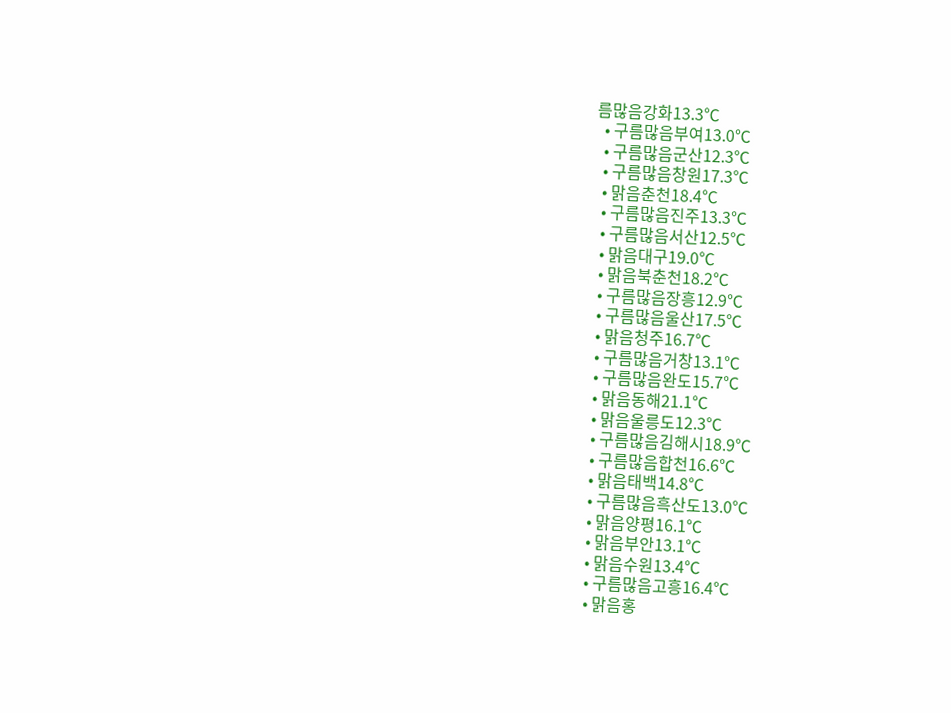름많음강화13.3℃
  • 구름많음부여13.0℃
  • 구름많음군산12.3℃
  • 구름많음창원17.3℃
  • 맑음춘천18.4℃
  • 구름많음진주13.3℃
  • 구름많음서산12.5℃
  • 맑음대구19.0℃
  • 맑음북춘천18.2℃
  • 구름많음장흥12.9℃
  • 구름많음울산17.5℃
  • 맑음청주16.7℃
  • 구름많음거창13.1℃
  • 구름많음완도15.7℃
  • 맑음동해21.1℃
  • 맑음울릉도12.3℃
  • 구름많음김해시18.9℃
  • 구름많음합천16.6℃
  • 맑음태백14.8℃
  • 구름많음흑산도13.0℃
  • 맑음양평16.1℃
  • 맑음부안13.1℃
  • 맑음수원13.4℃
  • 구름많음고흥16.4℃
  • 맑음홍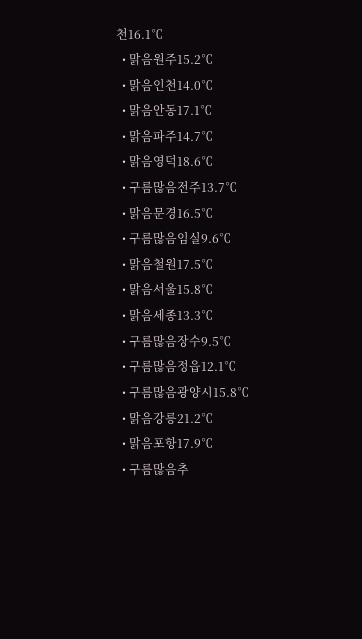천16.1℃
  • 맑음원주15.2℃
  • 맑음인천14.0℃
  • 맑음안동17.1℃
  • 맑음파주14.7℃
  • 맑음영덕18.6℃
  • 구름많음전주13.7℃
  • 맑음문경16.5℃
  • 구름많음임실9.6℃
  • 맑음철원17.5℃
  • 맑음서울15.8℃
  • 맑음세종13.3℃
  • 구름많음장수9.5℃
  • 구름많음정읍12.1℃
  • 구름많음광양시15.8℃
  • 맑음강릉21.2℃
  • 맑음포항17.9℃
  • 구름많음추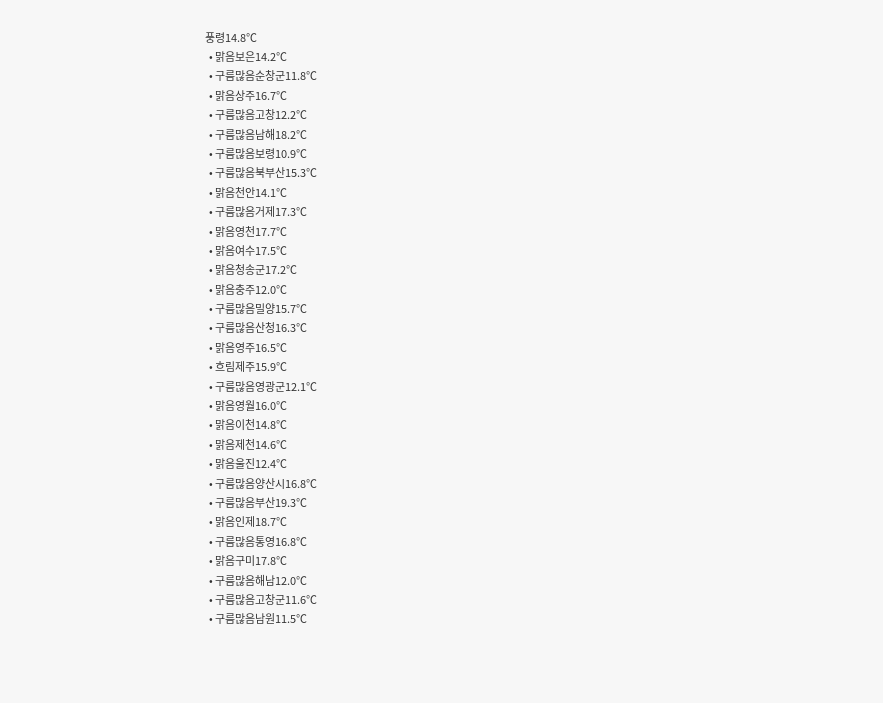풍령14.8℃
  • 맑음보은14.2℃
  • 구름많음순창군11.8℃
  • 맑음상주16.7℃
  • 구름많음고창12.2℃
  • 구름많음남해18.2℃
  • 구름많음보령10.9℃
  • 구름많음북부산15.3℃
  • 맑음천안14.1℃
  • 구름많음거제17.3℃
  • 맑음영천17.7℃
  • 맑음여수17.5℃
  • 맑음청송군17.2℃
  • 맑음충주12.0℃
  • 구름많음밀양15.7℃
  • 구름많음산청16.3℃
  • 맑음영주16.5℃
  • 흐림제주15.9℃
  • 구름많음영광군12.1℃
  • 맑음영월16.0℃
  • 맑음이천14.8℃
  • 맑음제천14.6℃
  • 맑음울진12.4℃
  • 구름많음양산시16.8℃
  • 구름많음부산19.3℃
  • 맑음인제18.7℃
  • 구름많음통영16.8℃
  • 맑음구미17.8℃
  • 구름많음해남12.0℃
  • 구름많음고창군11.6℃
  • 구름많음남원11.5℃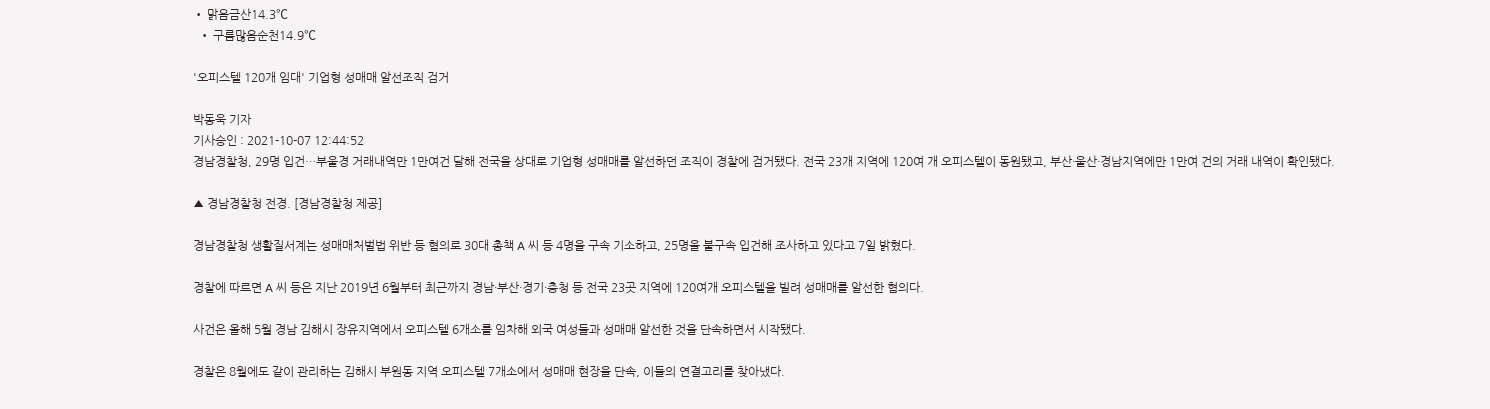• 맑음금산14.3℃
  • 구름많음순천14.9℃

'오피스텔 120개 임대' 기업형 성매매 알선조직 검거

박동욱 기자
기사승인 : 2021-10-07 12:44:52
경남경찰청, 29명 입건…부울경 거래내역만 1만여건 달해 전국을 상대로 기업형 성매매를 알선하던 조직이 경찰에 검거됐다. 전국 23개 지역에 120여 개 오피스텔이 동원됐고, 부산·울산·경남지역에만 1만여 건의 거래 내역이 확인됐다.

▲ 경남경찰청 전경. [경남경찰청 제공]

경남경찰청 생활질서계는 성매매처벌법 위반 등 혐의로 30대 총책 A 씨 등 4명을 구속 기소하고, 25명을 불구속 입건해 조사하고 있다고 7일 밝혔다.

경찰에 따르면 A 씨 등은 지난 2019년 6월부터 최근까지 경남·부산·경기·충청 등 전국 23곳 지역에 120여개 오피스텔을 빌려 성매매를 알선한 혐의다.

사건은 올해 5월 경남 김해시 장유지역에서 오피스텔 6개소를 임차해 외국 여성들과 성매매 알선한 것을 단속하면서 시작됐다.

경찰은 8월에도 같이 관리하는 김해시 부원동 지역 오피스텔 7개소에서 성매매 현장을 단속, 이들의 연결고리를 찾아냈다.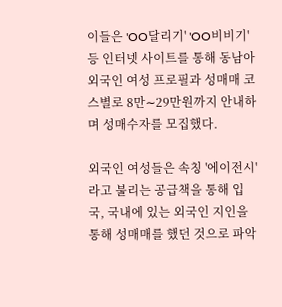이들은 'OO달리기' 'OO비비기' 등 인터넷 사이트를 통해 동남아 외국인 여성 프로필과 성매매 코스별로 8만∼29만원까지 안내하며 성매수자를 모집했다.

외국인 여성들은 속칭 '에이전시'라고 불리는 공급책을 통해 입국, 국내에 있는 외국인 지인을 통해 성매매를 했던 것으로 파악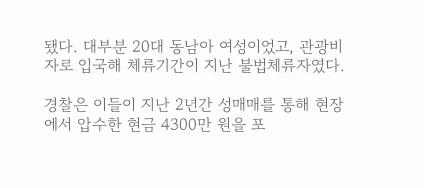됐다. 대부분 20대 동남아 여성이었고, 관광비자로 입국해 체류기간이 지난 불법체류자였다.

경찰은 이들이 지난 2년간 성매매를 통해 현장에서 압수한 현금 4300만 원을 포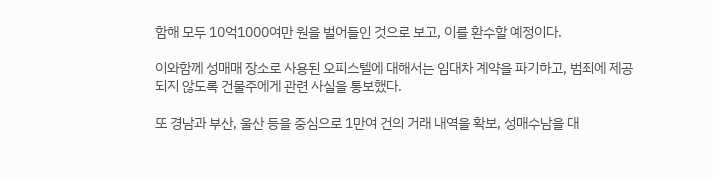함해 모두 10억1000여만 원을 벌어들인 것으로 보고, 이를 환수할 예정이다.

이와함께 성매매 장소로 사용된 오피스텔에 대해서는 임대차 계약을 파기하고, 범죄에 제공되지 않도록 건물주에게 관련 사실을 통보했다.

또 경남과 부산, 울산 등을 중심으로 1만여 건의 거래 내역을 확보, 성매수남을 대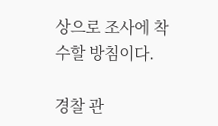상으로 조사에 착수할 방침이다.

경찰 관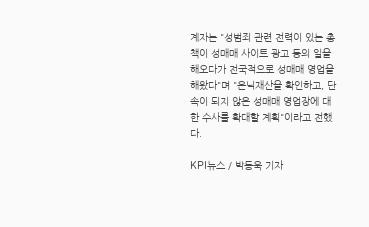계자는 "성범죄 관련 전력이 있는 총책이 성매매 사이트 광고 등의 일을 해오다가 전국적으로 성매매 영업을 해왔다"며 "은닉재산을 확인하고, 단속이 되지 않은 성매매 영업장에 대한 수사를 확대할 계획"이라고 전했다.

KPI뉴스 / 박동욱 기자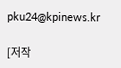pku24@kpinews.kr

[저작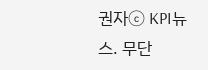권자ⓒ KPI뉴스. 무단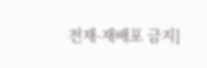전재-재배포 금지]